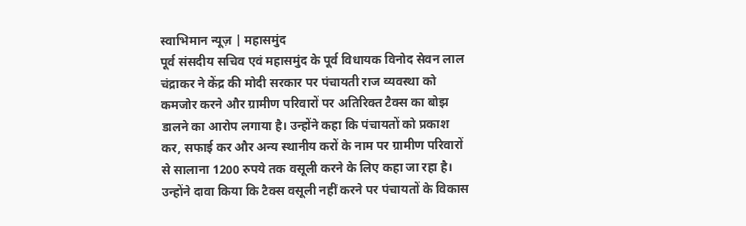स्वाभिमान न्यूज़ | महासमुंद
पूर्व संसदीय सचिव एवं महासमुंद के पूर्व विधायक विनोद सेवन लाल चंद्राकर ने केंद्र की मोदी सरकार पर पंचायती राज व्यवस्था को कमजोर करने और ग्रामीण परिवारों पर अतिरिक्त टैक्स का बोझ डालने का आरोप लगाया है। उन्होंने कहा कि पंचायतों को प्रकाश कर, सफाई कर और अन्य स्थानीय करों के नाम पर ग्रामीण परिवारों से सालाना 1200 रुपये तक वसूली करने के लिए कहा जा रहा है। उन्होंने दावा किया कि टैक्स वसूली नहीं करने पर पंचायतों के विकास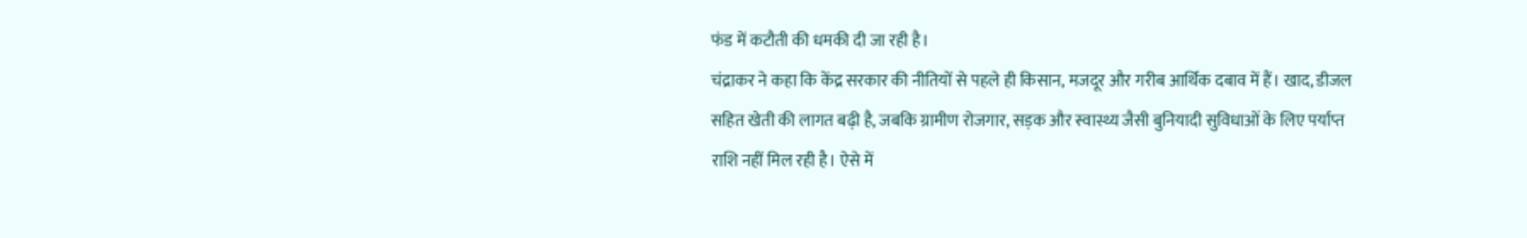फंड में कटौती की धमकी दी जा रही है।
चंद्राकर ने कहा कि केंद्र सरकार की नीतियों से पहले ही किसान, मजदूर और गरीब आर्थिक दबाव में हैं। खाद, डीजल सहित खेती की लागत बढ़ी है, जबकि ग्रामीण रोजगार, सड़क और स्वास्थ्य जैसी बुनियादी सुविधाओं के लिए पर्याप्त राशि नहीं मिल रही है। ऐसे में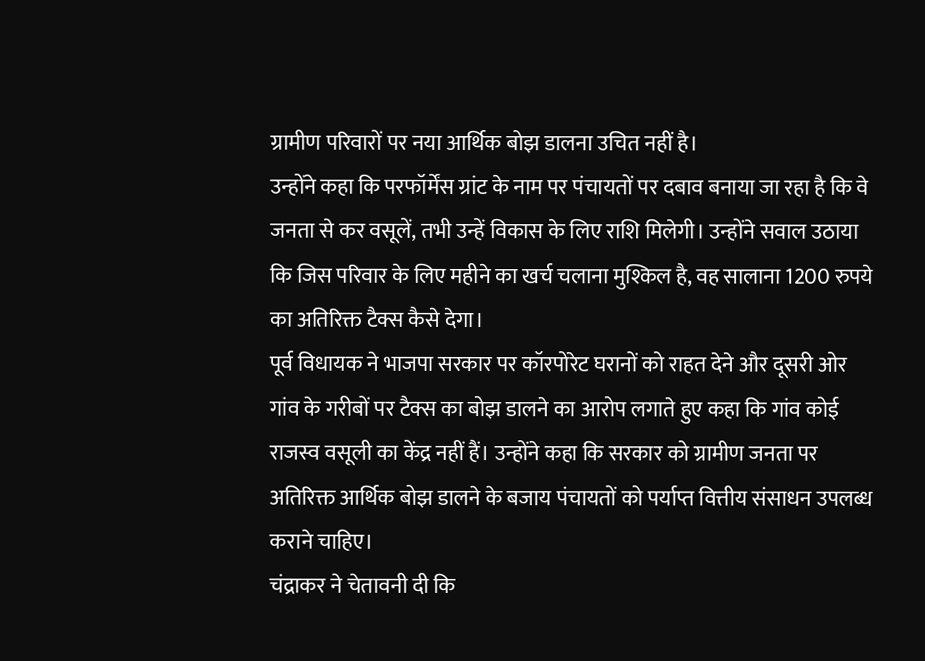ग्रामीण परिवारों पर नया आर्थिक बोझ डालना उचित नहीं है।
उन्होंने कहा कि परफॉर्मेंस ग्रांट के नाम पर पंचायतों पर दबाव बनाया जा रहा है कि वे जनता से कर वसूलें, तभी उन्हें विकास के लिए राशि मिलेगी। उन्होंने सवाल उठाया कि जिस परिवार के लिए महीने का खर्च चलाना मुश्किल है, वह सालाना 1200 रुपये का अतिरिक्त टैक्स कैसे देगा।
पूर्व विधायक ने भाजपा सरकार पर कॉरपोरेट घरानों को राहत देने और दूसरी ओर गांव के गरीबों पर टैक्स का बोझ डालने का आरोप लगाते हुए कहा कि गांव कोई राजस्व वसूली का केंद्र नहीं हैं। उन्होंने कहा कि सरकार को ग्रामीण जनता पर अतिरिक्त आर्थिक बोझ डालने के बजाय पंचायतों को पर्याप्त वित्तीय संसाधन उपलब्ध कराने चाहिए।
चंद्राकर ने चेतावनी दी कि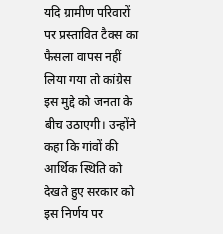यदि ग्रामीण परिवारों पर प्रस्तावित टैक्स का फैसला वापस नहीं लिया गया तो कांग्रेस इस मुद्दे को जनता के बीच उठाएगी। उन्होंने कहा कि गांवों की आर्थिक स्थिति को देखते हुए सरकार को इस निर्णय पर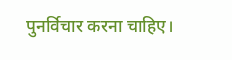पुनर्विचार करना चाहिए।